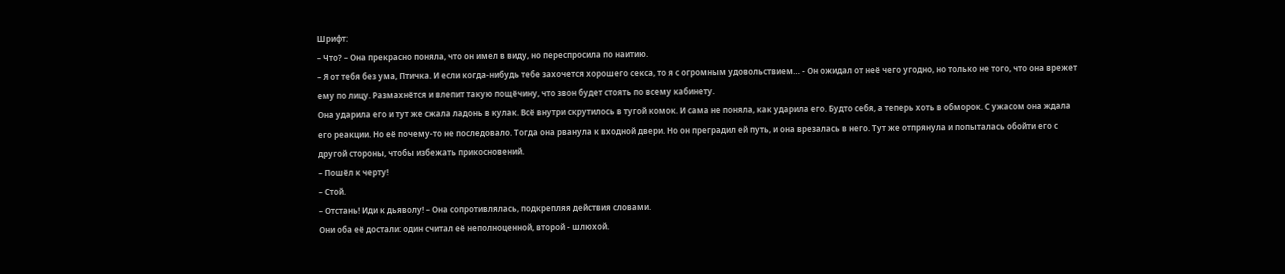Шрифт:
– Что? – Она прекрасно поняла, что он имел в виду, но переспросила по наитию.
– Я от тебя без ума, Птичка. И если когда-нибудь тебе захочется хорошего секса, то я с огромным удовольствием… - Он ожидал от неё чего угодно, но только не того, что она врежет ему по лицу. Размахнётся и влепит такую пощёчину, что звон будет стоять по всему кабинету.
Она ударила его и тут же сжала ладонь в кулак. Всё внутри скрутилось в тугой комок. И сама не поняла, как ударила его. Будто себя, а теперь хоть в обморок. С ужасом она ждала его реакции. Но её почему-то не последовало. Тогда она рванула к входной двери. Но он преградил ей путь, и она врезалась в него. Тут же отпрянула и попыталась обойти его с другой стороны, чтобы избежать прикосновений.
– Пошёл к черту!
– Стой.
– Отстань! Иди к дьяволу! – Она сопротивлялась, подкрепляя действия словами.
Они оба её достали: один считал её неполноценной, второй - шлюхой.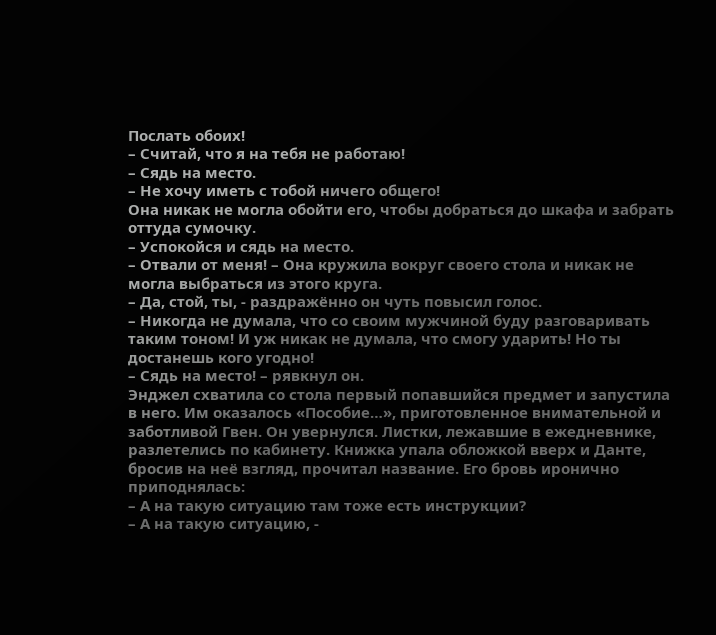Послать обоих!
– Считай, что я на тебя не работаю!
– Сядь на место.
– Не хочу иметь с тобой ничего общего!
Она никак не могла обойти его, чтобы добраться до шкафа и забрать оттуда сумочку.
– Успокойся и сядь на место.
– Отвали от меня! – Она кружила вокруг своего стола и никак не могла выбраться из этого круга.
– Да, стой, ты, - раздражённо он чуть повысил голос.
– Никогда не думала, что со своим мужчиной буду разговаривать таким тоном! И уж никак не думала, что смогу ударить! Но ты достанешь кого угодно!
– Сядь на место! – рявкнул он.
Энджел схватила со стола первый попавшийся предмет и запустила в него. Им оказалось «Пособие…», приготовленное внимательной и заботливой Гвен. Он увернулся. Листки, лежавшие в ежедневнике, разлетелись по кабинету. Книжка упала обложкой вверх и Данте, бросив на неё взгляд, прочитал название. Его бровь иронично приподнялась:
– А на такую ситуацию там тоже есть инструкции?
– А на такую ситуацию, -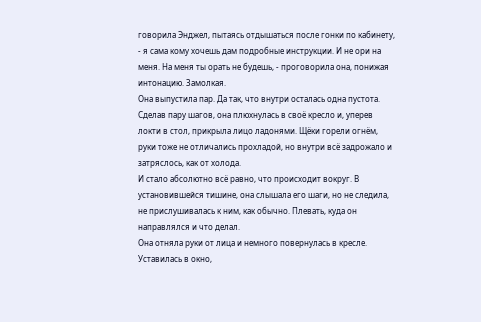говорила Энджел, пытаясь отдышаться после гонки по кабинету, - я сама кому хочешь дам подробные инструкции. И не ори на меня. На меня ты орать не будешь, - проговорила она, понижая интонацию. Замолкая.
Она выпустила пар. Да так, что внутри осталась одна пустота.
Сделав пару шагов, она плюхнулась в своё кресло и, уперев локти в стол, прикрыла лицо ладонями. Щёки горели огнём, руки тоже не отличались прохладой, но внутри всё задрожало и затряслось, как от холода.
И стало абсолютно всё равно, что происходит вокруг. В установившейся тишине, она слышала его шаги, но не следила, не прислушивалась к ним, как обычно. Плевать, куда он направлялся и что делал.
Она отняла руки от лица и немного повернулась в кресле. Уставилась в окно,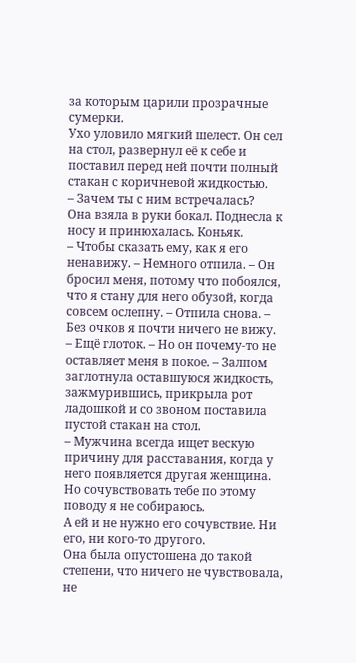за которым царили прозрачные сумерки.
Ухо уловило мягкий шелест. Он сел на стол, развернул её к себе и поставил перед ней почти полный стакан с коричневой жидкостью.
– Зачем ты с ним встречалась?
Она взяла в руки бокал. Поднесла к носу и принюхалась. Коньяк.
– Чтобы сказать ему, как я его ненавижу. – Немного отпила. – Он бросил меня, потому что побоялся, что я стану для него обузой, когда совсем ослепну. – Отпила снова. – Без очков я почти ничего не вижу.
– Ещё глоток. – Но он почему-то не оставляет меня в покое. – Залпом заглотнула оставшуюся жидкость, зажмурившись, прикрыла рот ладошкой и со звоном поставила пустой стакан на стол.
– Мужчина всегда ищет вескую причину для расставания, когда у него появляется другая женщина. Но сочувствовать тебе по этому поводу я не собираюсь.
А ей и не нужно его сочувствие. Ни его, ни кого-то другого.
Она была опустошена до такой степени, что ничего не чувствовала, не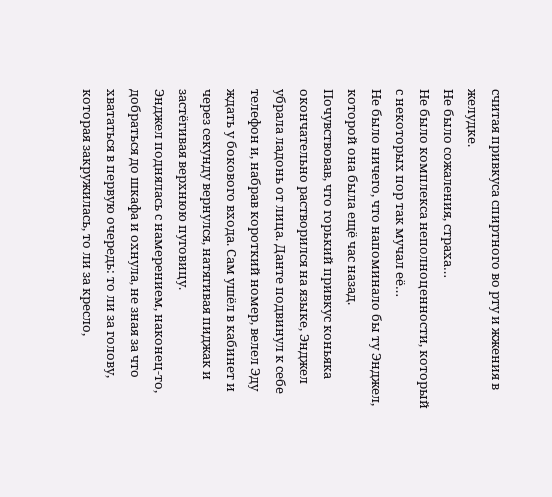считая привкуса спиртного во рту и жжения в желудке.
Не было сожаления, страха…
Не было комплекса неполноценности, который с некоторых пор так мучал её…
Не было ничего, что напоминало бы ту Энджел, которой она была ещё час назад.
Почувствовав, что горький привкус коньяка окончательно растворился на языке, Энджел убрала ладонь от лица. Данте подвинул к себе телефон и, набрав короткий номер, велел Эду ждать у бокового входа. Сам ушёл в кабинет и через секунду вернулся, натягивая пиджак и застёгивая верхнюю пуговицу.
Энджел поднялась с намерением, наконец-то, добраться до шкафа и охнула, не зная за что хвататься в первую очередь: то ли за голову, которая закружилась, то ли за кресло,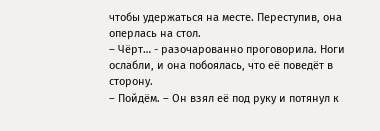чтобы удержаться на месте. Переступив, она оперлась на стол.
– Чёрт… - разочарованно проговорила. Ноги ослабли, и она побоялась, что её поведёт в сторону.
– Пойдём. – Он взял её под руку и потянул к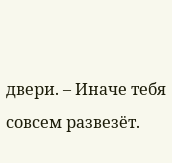двери. – Иначе тебя совсем развезёт.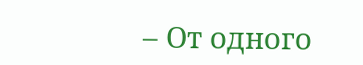– От одного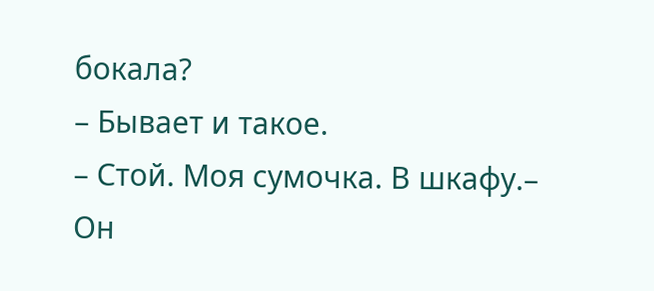бокала?
– Бывает и такое.
– Стой. Моя сумочка. В шкафу.– Он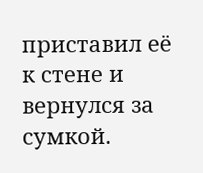приставил её к стене и вернулся за сумкой.